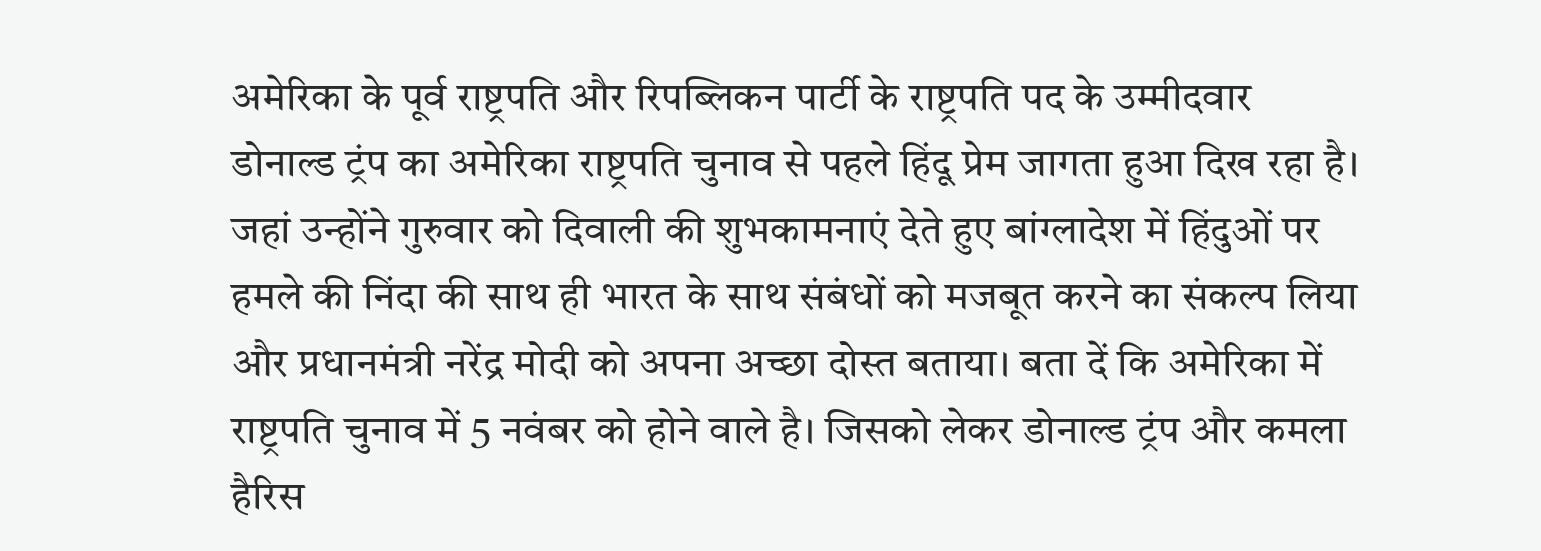अमेरिका के पूर्व राष्ट्रपति और रिपब्लिकन पार्टी के राष्ट्रपति पद के उम्मीदवार डोनाल्ड ट्रंप का अमेरिका राष्ट्रपति चुनाव से पहले हिंदू प्रेम जागता हुआ दिख रहा है। जहां उन्होंने गुरुवार को दिवाली की शुभकामनाएं देते हुए बांग्लादेश में हिंदुओं पर हमले की निंदा की साथ ही भारत के साथ संबंधों को मजबूत करने का संकल्प लिया और प्रधानमंत्री नरेंद्र मोदी को अपना अच्छा दोस्त बताया। बता दें कि अमेरिका में राष्ट्रपति चुनाव में 5 नवंबर को होने वाले है। जिसको लेकर डोनाल्ड ट्रंप और कमला हैरिस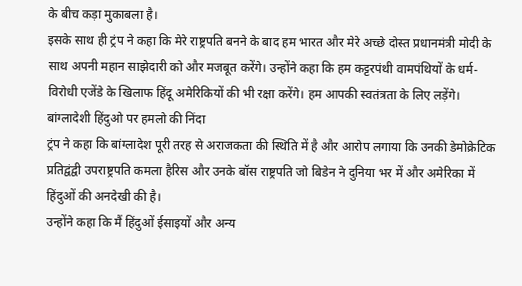के बीच कड़ा मुकाबला है।
इसके साथ ही ट्रंप ने कहा कि मेरे राष्ट्रपति बनने के बाद हम भारत और मेरे अच्छे दोस्त प्रधानमंत्री मोदी के साथ अपनी महान साझेदारी को और मजबूत करेंगे। उन्होंने कहा कि हम कट्टरपंथी वामपंथियों के धर्म-विरोधी एजेंडे के खिलाफ हिंदू अमेरिकियों की भी रक्षा करेंगे। हम आपकी स्वतंत्रता के लिए लड़ेंगे।
बांग्लादेशी हिंदुओ पर हमलो की निंदा
ट्रंप ने कहा कि बांग्लादेश पूरी तरह से अराजकता की स्थिति में है और आरोप लगाया कि उनकी डेमोक्रेटिक प्रतिद्वंद्वी उपराष्ट्रपति कमला हैरिस और उनके बॉस राष्ट्रपति जो बिडेन ने दुनिया भर में और अमेरिका में हिंदुओं की अनदेखी की है।
उन्होंने कहा कि मैं हिंदुओं ईसाइयों और अन्य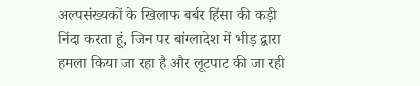अल्पसंख्यकों के खिलाफ बर्बर हिंसा की कड़ी निंदा करता हूं, जिन पर बांग्लादेश में भीड़ द्वारा हमला किया जा रहा है और लूटपाट की जा रही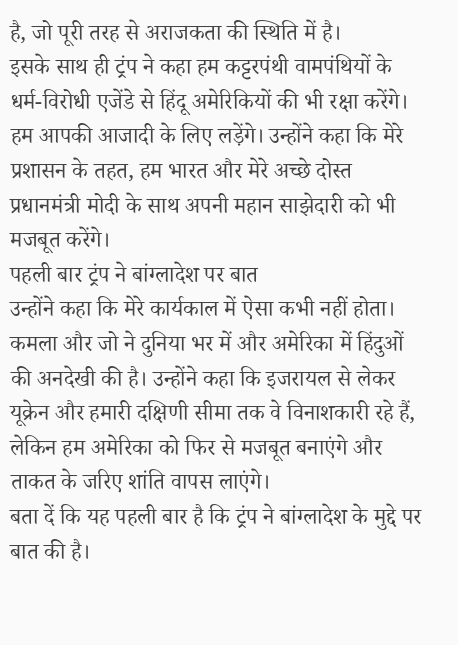है, जो पूरी तरह से अराजकता की स्थिति में है।
इसके साथ ही ट्रंप ने कहा हम कट्टरपंथी वामपंथियों के धर्म-विरोधी एजेंडे से हिंदू अमेरिकियों की भी रक्षा करेंगे। हम आपकी आजादी के लिए लड़ेंगे। उन्होंने कहा कि मेरे प्रशासन के तहत, हम भारत और मेरे अच्छे दोस्त प्रधानमंत्री मोदी के साथ अपनी महान साझेदारी को भी मजबूत करेंगे।
पहली बार ट्रंप ने बांग्लादेश पर बात
उन्होंने कहा कि मेरे कार्यकाल में ऐसा कभी नहीं होता। कमला और जो ने दुनिया भर में और अमेरिका में हिंदुओं की अनदेखी की है। उन्होंने कहा कि इजरायल से लेकर यूक्रेन और हमारी दक्षिणी सीमा तक वे विनाशकारी रहे हैं, लेकिन हम अमेरिका को फिर से मजबूत बनाएंगे और ताकत के जरिए शांति वापस लाएंगे।
बता दें कि यह पहली बार है कि ट्रंप ने बांग्लादेश के मुद्दे पर बात की है।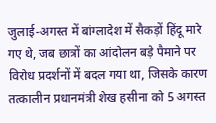जुलाई-अगस्त में बांग्लादेश में सैकड़ों हिंदू मारे गए थे, जब छात्रों का आंदोलन बड़े पैमाने पर विरोध प्रदर्शनों में बदल गया था, जिसके कारण तत्कालीन प्रधानमंत्री शेख हसीना को 5 अगस्त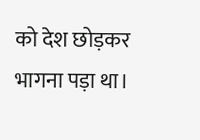को देश छोड़कर भागना पड़ा था।